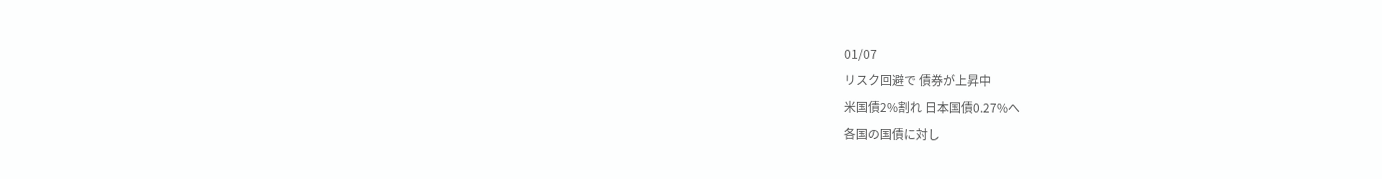01/07
リスク回避で 債券が上昇中
米国債2%割れ 日本国債0.27%へ
各国の国債に対し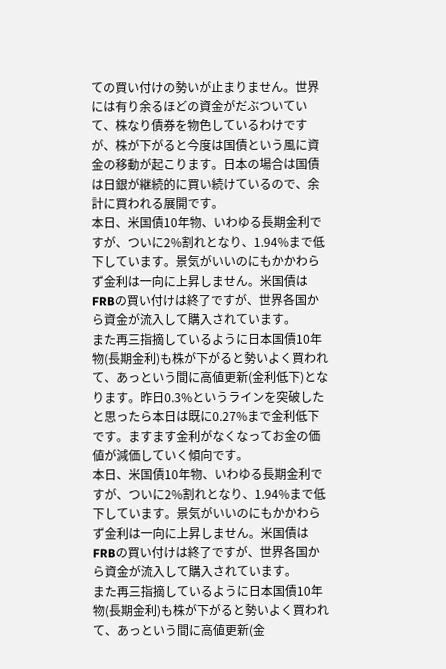ての買い付けの勢いが止まりません。世界には有り余るほどの資金がだぶついていて、株なり債券を物色しているわけですが、株が下がると今度は国債という風に資金の移動が起こります。日本の場合は国債は日銀が継続的に買い続けているので、余計に買われる展開です。
本日、米国債10年物、いわゆる長期金利ですが、ついに2%割れとなり、1.94%まで低下しています。景気がいいのにもかかわらず金利は一向に上昇しません。米国債はFRBの買い付けは終了ですが、世界各国から資金が流入して購入されています。
また再三指摘しているように日本国債10年物(長期金利)も株が下がると勢いよく買われて、あっという間に高値更新(金利低下)となります。昨日0.3%というラインを突破したと思ったら本日は既に0.27%まで金利低下です。ますます金利がなくなってお金の価値が減価していく傾向です。
本日、米国債10年物、いわゆる長期金利ですが、ついに2%割れとなり、1.94%まで低下しています。景気がいいのにもかかわらず金利は一向に上昇しません。米国債はFRBの買い付けは終了ですが、世界各国から資金が流入して購入されています。
また再三指摘しているように日本国債10年物(長期金利)も株が下がると勢いよく買われて、あっという間に高値更新(金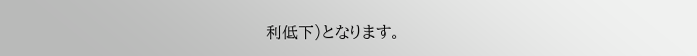利低下)となります。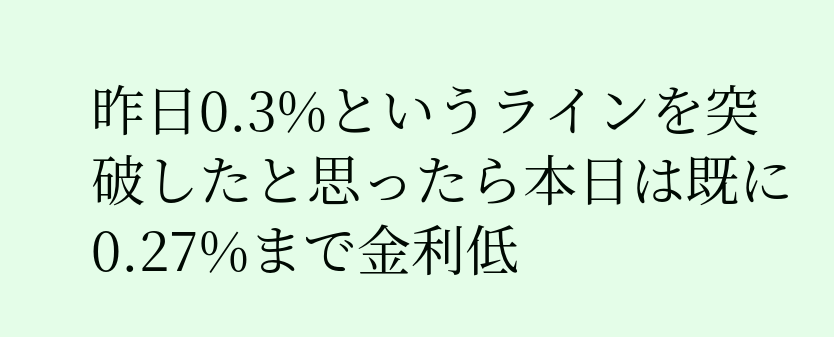昨日0.3%というラインを突破したと思ったら本日は既に0.27%まで金利低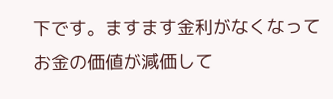下です。ますます金利がなくなってお金の価値が減価して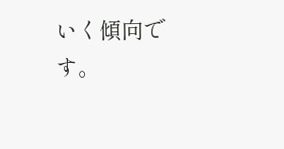いく傾向です。